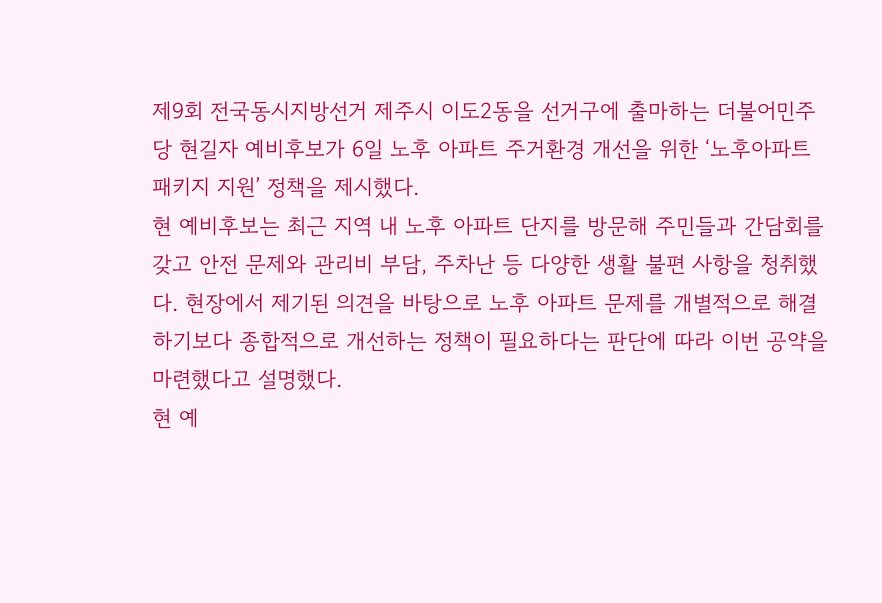제9회 전국동시지방선거 제주시 이도2동을 선거구에 출마하는 더불어민주당 현길자 예비후보가 6일 노후 아파트 주거환경 개선을 위한 ‘노후아파트 패키지 지원’ 정책을 제시했다.
현 예비후보는 최근 지역 내 노후 아파트 단지를 방문해 주민들과 간담회를 갖고 안전 문제와 관리비 부담, 주차난 등 다양한 생활 불편 사항을 청취했다. 현장에서 제기된 의견을 바탕으로 노후 아파트 문제를 개별적으로 해결하기보다 종합적으로 개선하는 정책이 필요하다는 판단에 따라 이번 공약을 마련했다고 설명했다.
현 예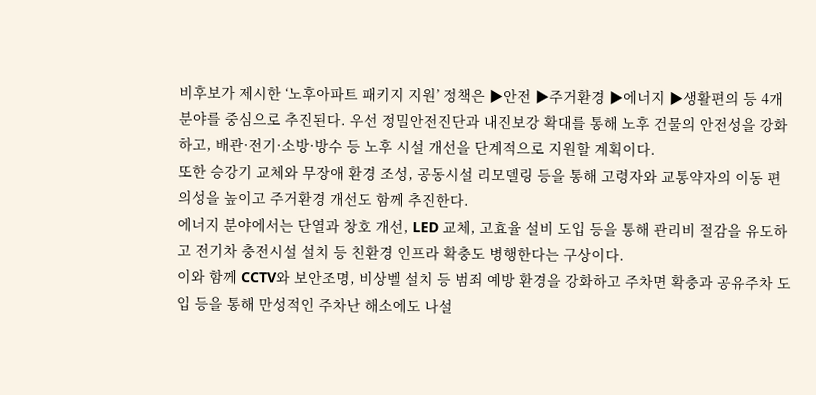비후보가 제시한 ‘노후아파트 패키지 지원’ 정책은 ▶안전 ▶주거환경 ▶에너지 ▶생활편의 등 4개 분야를 중심으로 추진된다. 우선 정밀안전진단과 내진보강 확대를 통해 노후 건물의 안전성을 강화하고, 배관·전기·소방·방수 등 노후 시설 개선을 단계적으로 지원할 계획이다.
또한 승강기 교체와 무장애 환경 조성, 공동시설 리모델링 등을 통해 고령자와 교통약자의 이동 편의성을 높이고 주거환경 개선도 함께 추진한다.
에너지 분야에서는 단열과 창호 개선, LED 교체, 고효율 설비 도입 등을 통해 관리비 절감을 유도하고 전기차 충전시설 설치 등 친환경 인프라 확충도 병행한다는 구상이다.
이와 함께 CCTV와 보안조명, 비상벨 설치 등 범죄 예방 환경을 강화하고 주차면 확충과 공유주차 도입 등을 통해 만성적인 주차난 해소에도 나설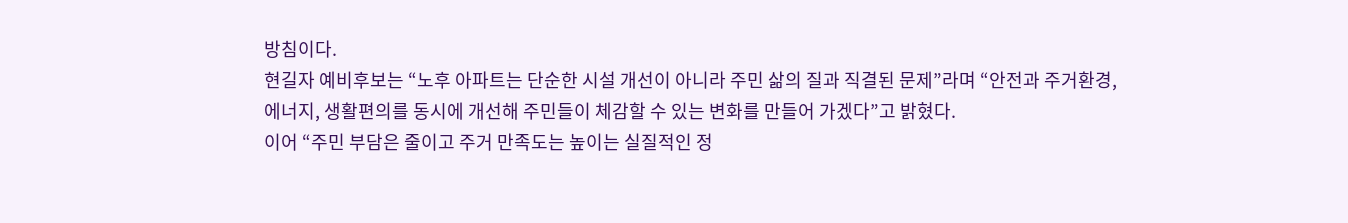방침이다.
현길자 예비후보는 “노후 아파트는 단순한 시설 개선이 아니라 주민 삶의 질과 직결된 문제”라며 “안전과 주거환경, 에너지, 생활편의를 동시에 개선해 주민들이 체감할 수 있는 변화를 만들어 가겠다”고 밝혔다.
이어 “주민 부담은 줄이고 주거 만족도는 높이는 실질적인 정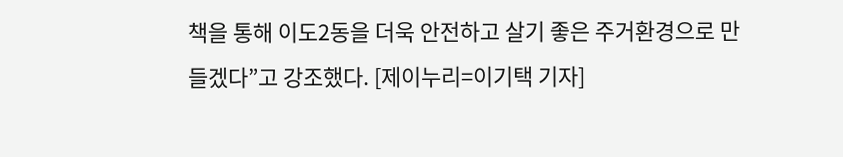책을 통해 이도2동을 더욱 안전하고 살기 좋은 주거환경으로 만들겠다”고 강조했다. [제이누리=이기택 기자]